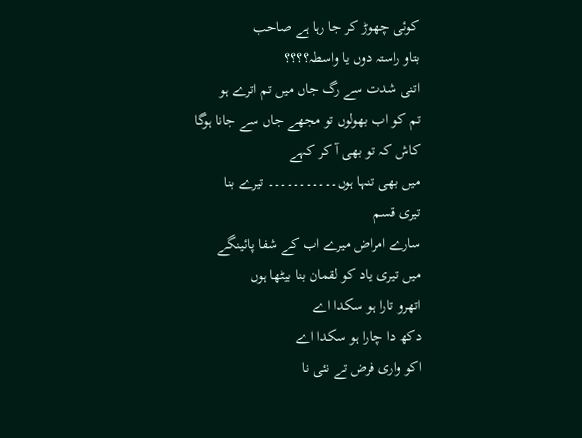کوئی چھوڑ کر جا رہا ہے صاحب
بتاو راستہ دوں یا واسطہ؟؟؟؟
اتنی شدت سے رگ جاں میں تم اترے ہو
تم کو اب بھولوں تو مجھے جاں سے جانا ہوگا
کاش کہ تو بھی آ کر کہے
میں بھی تنہا ہوں۔۔۔۔۔۔۔۔۔۔۔ تیرے بنا
تیری قسم
سارے امراض میرے اب کے شفا پائینگے
میں تیری یاد کو لقمان بنا بیٹھا ہوں
اتھرو تارا ہو سکدا اے
دکھ دا چارا ہو سکدا اے
اکو واری فرض تے نئی نا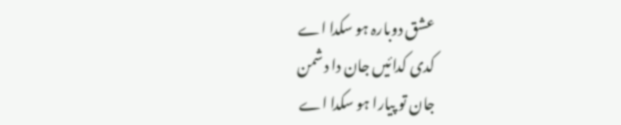عشق دوبارہ ہو سکدا اے
کدی کدائیں جان دا دشمن
جان تو پیارا ہو سکدا اے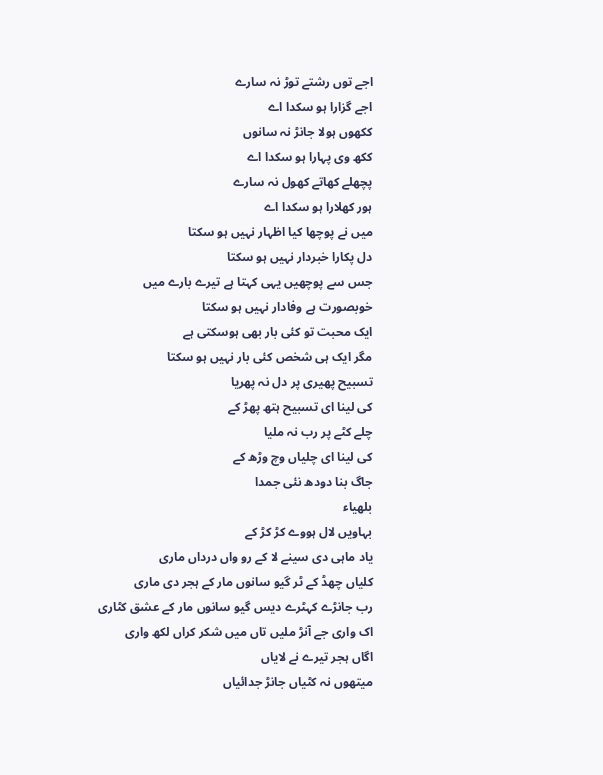اجے توں رشتے توڑ نہ سارے
اجے گزارا ہو سکدا اے
ککھوں ہولا جانڑ نہ سانوں
ککھ وی پہارا ہو سکدا اے
پچھلے کھاتے کھول نہ سارے
ہور کھلارا ہو سکدا اے
میں نے پوچھا کیا اظہار نہیں ہو سکتا
دل پکارا خبردار نہیں ہو سکتا
جس سے پوچھیں یہی کہتا ہے تیرے بارے میں
خوبصورت ہے وفادار نہیں ہو سکتا
ایک محبت تو کئی بار بھی ہوسکتی ہے
مگر ایک ہی شخص کئی بار نہیں ہو سکتا
تسبیح پھیری پر دل نہ پھریا
کی لینا ای تسبیح ہتھ پھڑ کے
چلے کٹے پر رب نہ ملیا
کی لینا ای چلیاں وچ وڑھ کے
جاگ بنا دودھ نئی جمدا
بلھیاء
بہاویں لال ہووے کڑ کڑ کے
یاد ماہی دی سینے لا کے رو واں درداں ماری
کلیاں چھڈ کے ٹر گیو سانوں مار کے ہجر دی ماری
رب جانڑے کہٹرے دیس گیو سانوں مار کے عشق کٹاری
اک واری جے آنڑ ملیں تاں میں شکر کراں لکھ واری
اگاں ہجر تیرے نے لایاں
میتھوں نہ کٹیاں جانڑ جدائیاں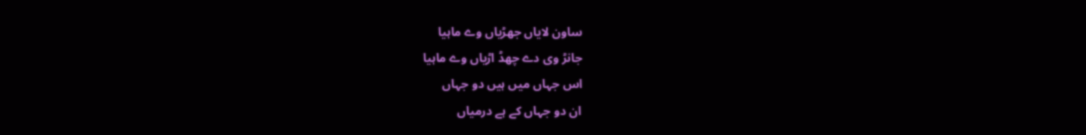ساون لایاں جھڑیاں وے ماہیا
جانڑ وی دے چھڈ اڑیاں وے ماہیا
اس جہاں میں ہیں دو جہاں
ان دو جہاں کے ہے درمیاں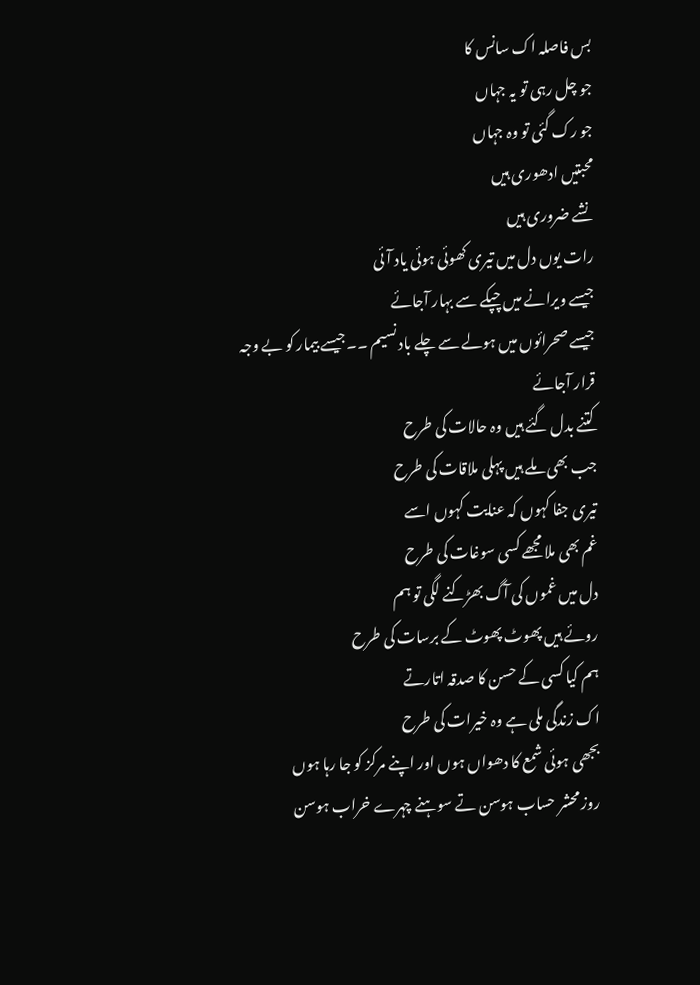بس فاصلہ اک سانس کا
جو چل رہی تو یہ جہاں
جو رک گئی تو وہ جہاں
محبتیں ادھوری ہیں
نشے ضروری ہیں
رات یوں دل میں تیری کھوئی ہوئی یاد آئی
جیسے ویرانے میں چپکے سے بہار آجائے
جیسے صحرائوں میں ہولے سے چلے باد نسیم ۔۔جیسے بیمار کو بے وجہ قرار آجائے
کتنے بدل گئے ہیں وہ حالات کی طرح
جب بھی ملے ہیں پہلی ملاقات کی طرح
تیری جفا کہوں کہ عنایت کہوں اسے
غم بھی ملا مجھے کسی سوغات کی طرح
دل میں غموں کی آگ بھڑکنے لگی تو ہم
روئے ہیں پھوٹ پھوٹ کے برسات کی طرح
ہم کیا کسی کے حسن کا صدقہ اتارتے
اک زندگی ملی ہے وہ خیرات کی طرح
بجھی ہوئی شمع کا دھواں ہوں اور اپنے مرکز کو جا رہا ہوں
روز محشر حساب ہوسن تے سوہنے چہرے خراب ہوسن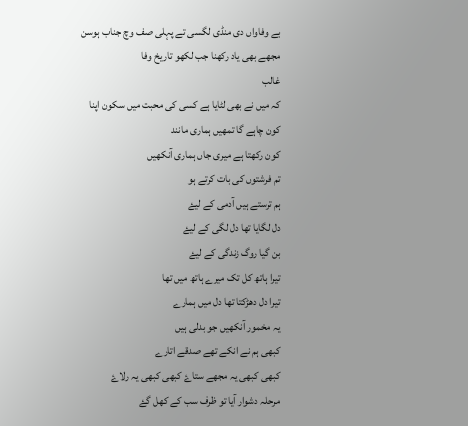بے وفاواں دی منڈی لگسی تے پہلی صف وچ جناب ہوسن
مجھے بھی یاد رکھنا جب لکھو تاریخ وفا
غالب
کہ میں نے بھی لٹایا ہے کسی کی محبت میں سکون اپنا
کون چاہے گا تمھیں ہماری مانند
کون رکھتا ہے میری جاں ہماری آنکھیں
تم فرشتوں کی بات کرتے ہو
ہم ترستے ہیں آدمی کے لیۓ
دل لگایا تھا دل لگی کے لیۓ
بن گیا روگ زندگی کے لیۓ
تیرا ہاتھ کل تک میرے ہاتھ میں تھا
تیرا دل دھڑکتا تھا دل میں ہمارے
یہ مخمور آنکھیں جو بدلی ہیں
کبھی ہم نے انکے تھے صدقے اتارے
کبھی کبھی یہ مجھے ستاۓ کبھی کبھی یہ رلاۓ
مرحلہ دشوار آیا تو ظرف سب کے کھل گۓ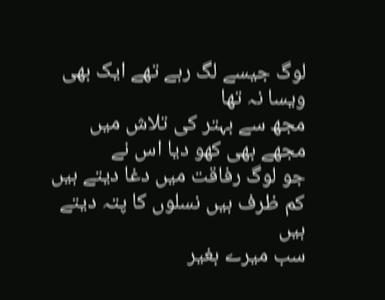لوگ جیسے لگ رہے تھے ایک بھی ویسا نہ تھا
مجھ سے بہتر کی تلاش میں
مجھے بھی کھو دیا اس نے
جو لوگ رفاقت میں دغا دیتے ہیں
کم ظرف ہیں نسلوں کا پتہ دیتے ہیں
سب میرے بغیر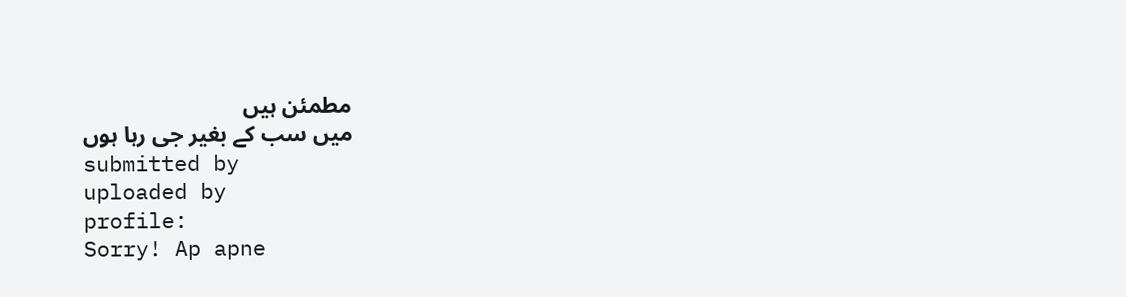مطمئن ہیں
میں سب کے بغیر جی رہا ہوں
submitted by
uploaded by
profile:
Sorry! Ap apne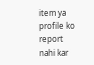item ya profile ko report nahi kar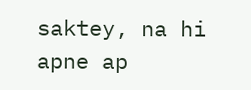saktey, na hi apne ap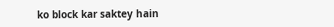ko block kar saktey hain